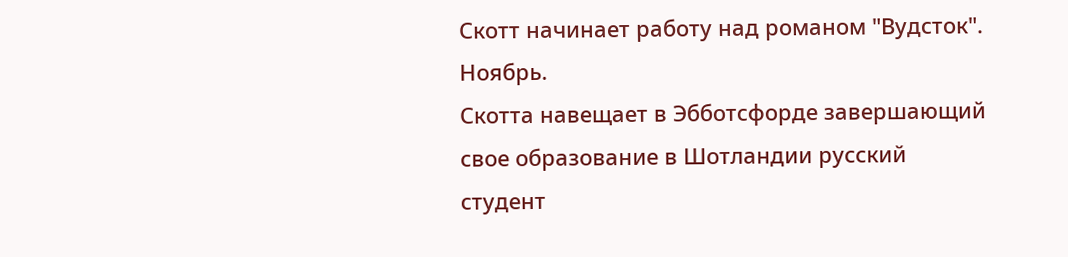Скотт начинает работу над романом "Вудсток".
Ноябрь.
Скотта навещает в Эбботсфорде завершающий свое образование в Шотландии русский студент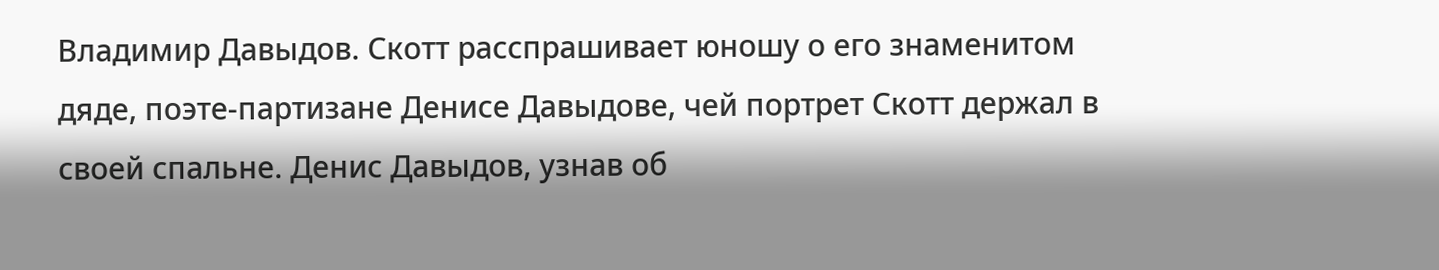Владимир Давыдов. Скотт расспрашивает юношу о его знаменитом дяде, поэте-партизане Денисе Давыдове, чей портрет Скотт держал в своей спальне. Денис Давыдов, узнав об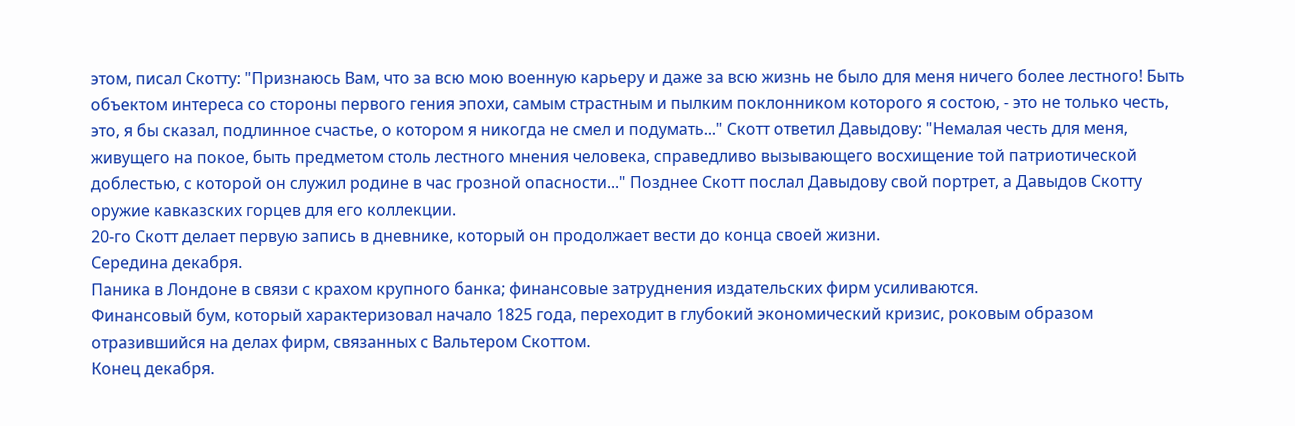этом, писал Скотту: "Признаюсь Вам, что за всю мою военную карьеру и даже за всю жизнь не было для меня ничего более лестного! Быть объектом интереса со стороны первого гения эпохи, самым страстным и пылким поклонником которого я состою, - это не только честь, это, я бы сказал, подлинное счастье, о котором я никогда не смел и подумать..." Скотт ответил Давыдову: "Немалая честь для меня, живущего на покое, быть предметом столь лестного мнения человека, справедливо вызывающего восхищение той патриотической доблестью, с которой он служил родине в час грозной опасности..." Позднее Скотт послал Давыдову свой портрет, а Давыдов Скотту оружие кавказских горцев для его коллекции.
20-го Скотт делает первую запись в дневнике, который он продолжает вести до конца своей жизни.
Середина декабря.
Паника в Лондоне в связи с крахом крупного банка; финансовые затруднения издательских фирм усиливаются.
Финансовый бум, который характеризовал начало 1825 года, переходит в глубокий экономический кризис, роковым образом отразившийся на делах фирм, связанных с Вальтером Скоттом.
Конец декабря.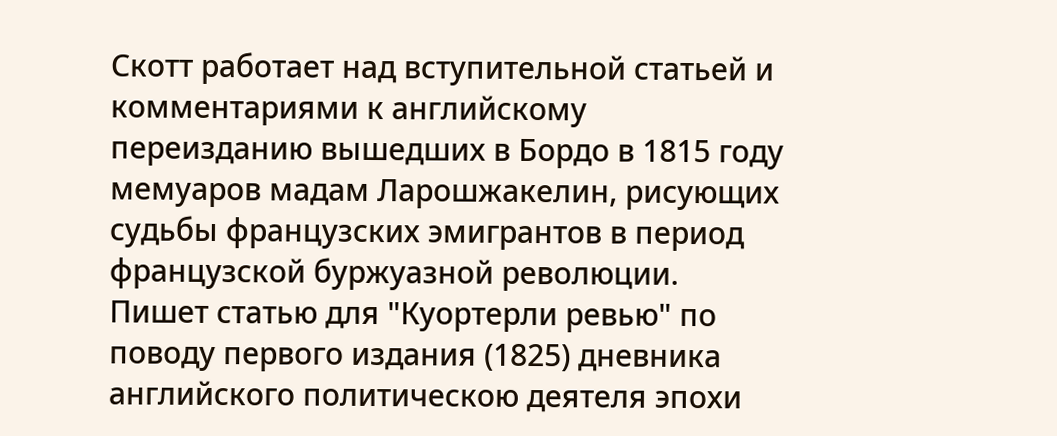Скотт работает над вступительной статьей и комментариями к английскому переизданию вышедших в Бордо в 1815 году мемуаров мадам Ларошжакелин, рисующих судьбы французских эмигрантов в период французской буржуазной революции. Пишет статью для "Куортерли ревью" по поводу первого издания (1825) дневника английского политическою деятеля эпохи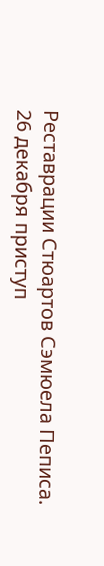Реставрации Стюартов Сэмюела Пеписа.
26 декабря приступ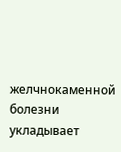желчнокаменной болезни укладывает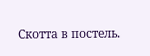Скотта в постель.